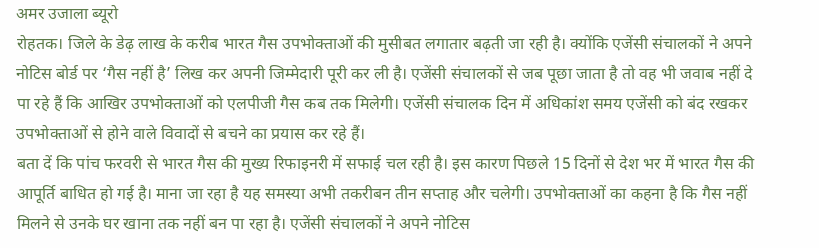अमर उजाला ब्यूरो
रोहतक। जिले के डेढ़ लाख के करीब भारत गैस उपभोक्ताओं की मुसीबत लगातार बढ़ती जा रही है। क्योंकि एजेंसी संचालकों ने अपने नोटिस बोर्ड पर ‘गैस नहीं है’ लिख कर अपनी जिम्मेदारी पूरी कर ली है। एजेंसी संचालकों से जब पूछा जाता है तो वह भी जवाब नहीं दे पा रहे हैं कि आखिर उपभोक्ताओं को एलपीजी गैस कब तक मिलेगी। एजेंसी संचालक दिन में अधिकांश समय एजेंसी को बंद रखकर उपभोक्ताओं से होने वाले विवादों से बचने का प्रयास कर रहे हैं।
बता दें कि पांच फरवरी से भारत गैस की मुख्य रिफाइनरी में सफाई चल रही है। इस कारण पिछले 15 दिनों से देश भर में भारत गैस की आपूर्ति बाधित हो गई है। माना जा रहा है यह समस्या अभी तकरीबन तीन सप्ताह और चलेगी। उपभोक्ताओं का कहना है कि गैस नहीं मिलने से उनके घर खाना तक नहीं बन पा रहा है। एजेंसी संचालकों ने अपने नोटिस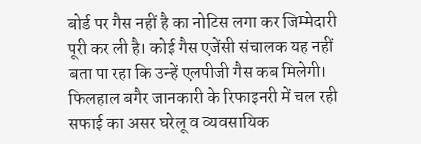बोर्ड पर गैस नहीं है का नोटिस लगा कर जिम्मेदारी पूरी कर ली है। कोई गैस एजेंसी संचालक यह नहीं बता पा रहा कि उन्हें एलपीजी गैस कब मिलेगी। फिलहाल बगैर जानकारी के रिफाइनरी में चल रही सफाई का असर घरेलू व व्यवसायिक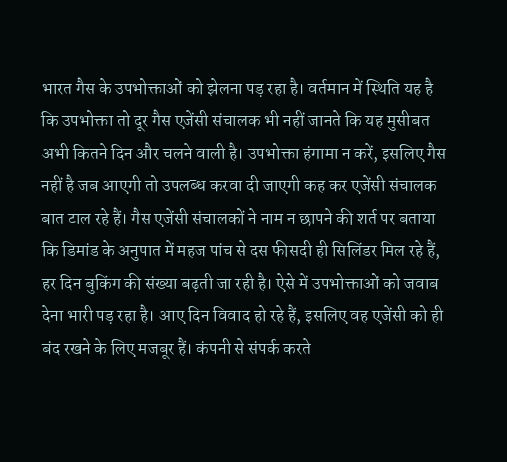भारत गैस के उपभोक्ताओं को झेलना पड़ रहा है। वर्तमान में स्थिति यह है कि उपभोक्ता तो दूर गैस एजेंसी संचालक भी नहीं जानते कि यह मुसीबत अभी कितने दिन और चलने वाली है। उपभोक्ता हंगामा न करें, इसलिए गैस नहीं है जब आएगी तो उपलब्ध करवा दी जाएगी कह कर एजेंसी संचालक बात टाल रहे हैं। गैस एजेंसी संचालकों ने नाम न छापने की शर्त पर बताया कि डिमांड के अनुपात में महज पांच से दस फीसदी ही सिलिंडर मिल रहे हैं, हर दिन बुकिंग की संख्या बढ़ती जा रही है। ऐसे में उपभोक्ताओं को जवाब देना भारी पड़ रहा है। आए दिन विवाद हो रहे हैं, इसलिए वह एजेंसी को ही बंद रखने के लिए मजबूर हैं। कंपनी से संपर्क करते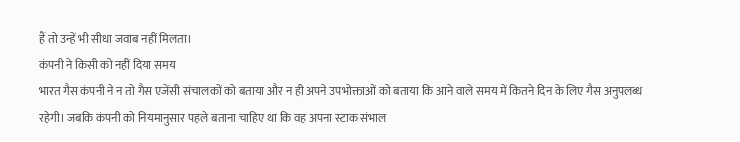हैं तो उन्हें भी सीधा जवाब नहीं मिलता।
कंपनी ने किसी को नहीं दिया समय
भारत गैस कंपनी ने न तो गैस एजेंसी संचालकों को बताया और न ही अपने उपभोक्ताओं को बताया कि आने वाले समय में कितने दिन के लिए गैस अनुपलब्ध रहेगी। जबकि कंपनी को नियमानुसार पहले बताना चाहिए था कि वह अपना स्टाक संभाल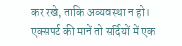कर रखे, ताकि अव्यवस्था न हो। एक्सपर्ट की मानें तो सर्दियों में एक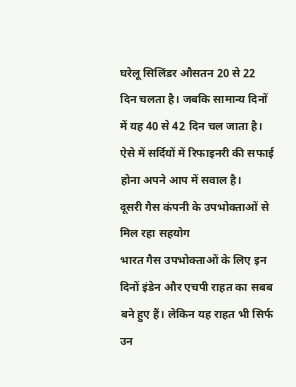घरेलू सिलिंडर औसतन 20 से 22 दिन चलता है। जबकि सामान्य दिनों में यह 40 से 42 दिन चल जाता है। ऐसे में सर्दियों में रिफाइनरी की सफाई होना अपने आप में सवाल है।
दूसरी गैस कंपनी के उपभोक्ताओं से मिल रहा सहयोग
भारत गैस उपभोक्ताओं के लिए इन दिनों इंडेन और एचपी राहत का सबब बने हुए हैं। लेकिन यह राहत भी सिर्फ उन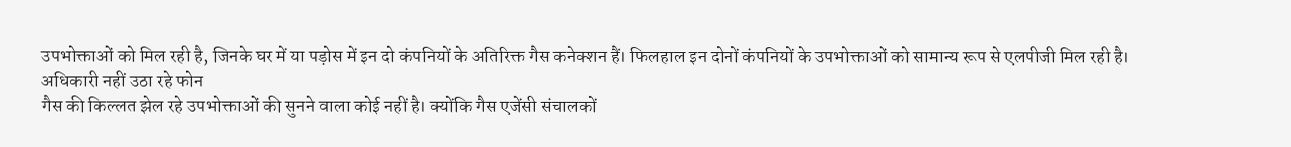उपभोक्ताओं को मिल रही है, जिनके घर में या पड़ोस में इन दो कंपनियों के अतिरिक्त गैस कनेक्शन हैं। फिलहाल इन दोनों कंपनियों के उपभोक्ताओं को सामान्य रूप से एलपीजी मिल रही है।
अधिकारी नहीं उठा रहे फोन
गैस की किल्लत झेल रहे उपभोक्ताओं की सुनने वाला कोई नहीं है। क्योंकि गैस एजेंसी संचालकों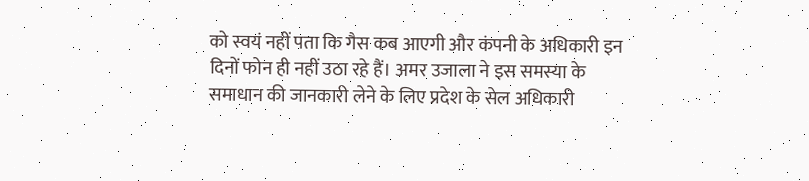को स्वयं नहीं पता कि गैस कब आएगी और कंपनी के अधिकारी इन दिनों फोन ही नहीं उठा रहे हैं। अमर उजाला ने इस समस्या के समाधान की जानकारी लेने के लिए प्रदेश के सेल अधिकारी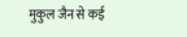मुकुल जैन से कई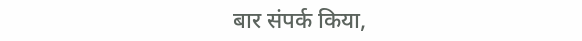बार संपर्क किया,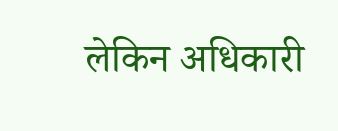लेकिन अधिकारी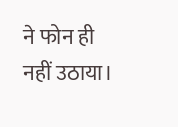ने फोन ही नहीं उठाया।